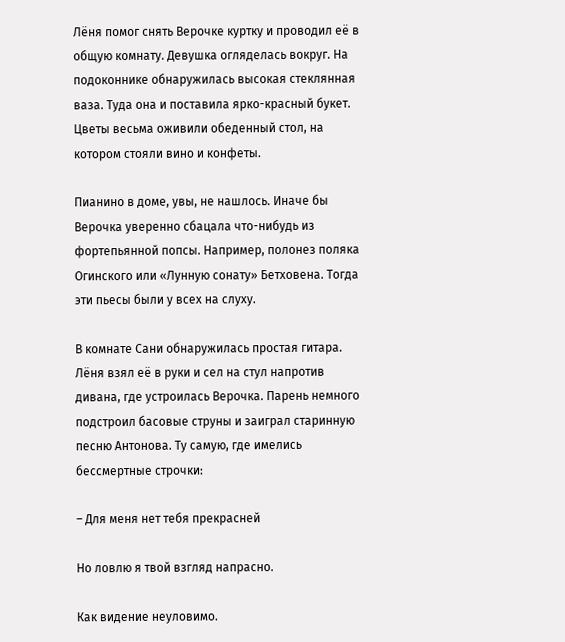Лёня помог снять Верочке куртку и проводил её в общую комнату. Девушка огляделась вокруг. На подоконнике обнаружилась высокая стеклянная ваза. Туда она и поставила ярко-красный букет. Цветы весьма оживили обеденный стол, на котором стояли вино и конфеты.

Пианино в доме, увы, не нашлось. Иначе бы Верочка уверенно сбацала что-нибудь из фортепьянной попсы. Например, полонез поляка Огинского или «Лунную сонату» Бетховена. Тогда эти пьесы были у всех на слуху.

В комнате Сани обнаружилась простая гитара. Лёня взял её в руки и сел на стул напротив дивана, где устроилась Верочка. Парень немного подстроил басовые струны и заиграл старинную песню Антонова. Ту самую, где имелись бессмертные строчки:

– Для меня нет тебя прекрасней

Но ловлю я твой взгляд напрасно.

Как видение неуловимо.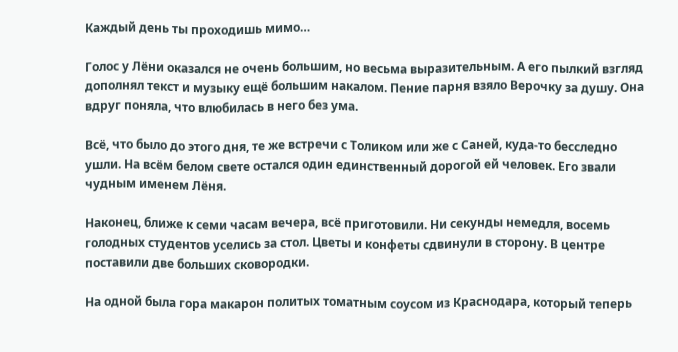Каждый день ты проходишь мимо…

Голос у Лёни оказался не очень большим, но весьма выразительным. А его пылкий взгляд дополнял текст и музыку ещё большим накалом. Пение парня взяло Верочку за душу. Она вдруг поняла, что влюбилась в него без ума.

Всё, что было до этого дня, те же встречи с Толиком или же с Саней, куда-то бесследно ушли. На всём белом свете остался один единственный дорогой ей человек. Его звали чудным именем Лёня.

Наконец, ближе к семи часам вечера, всё приготовили. Ни секунды немедля, восемь голодных студентов уселись за стол. Цветы и конфеты сдвинули в сторону. В центре поставили две больших сковородки.

На одной была гора макарон политых томатным соусом из Краснодара, который теперь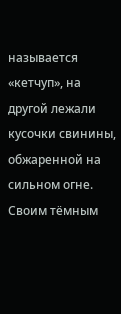называется «кетчуп», на другой лежали кусочки свинины, обжаренной на сильном огне. Своим тёмным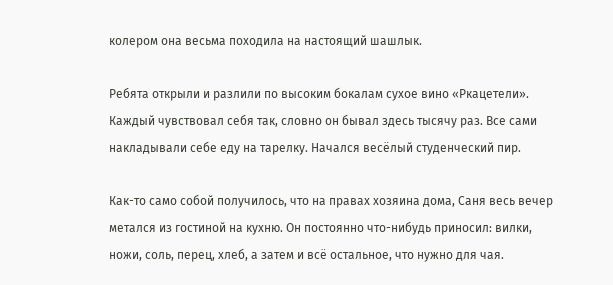колером она весьма походила на настоящий шашлык.

Ребята открыли и разлили по высоким бокалам сухое вино «Ркацетели». Каждый чувствовал себя так, словно он бывал здесь тысячу раз. Все сами накладывали себе еду на тарелку. Начался весёлый студенческий пир.

Как-то само собой получилось, что на правах хозяина дома, Саня весь вечер метался из гостиной на кухню. Он постоянно что-нибудь приносил: вилки, ножи, соль, перец, хлеб, а затем и всё остальное, что нужно для чая.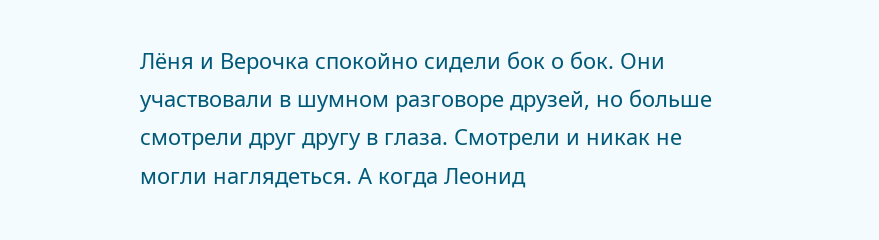Лёня и Верочка спокойно сидели бок о бок. Они участвовали в шумном разговоре друзей, но больше смотрели друг другу в глаза. Смотрели и никак не могли наглядеться. А когда Леонид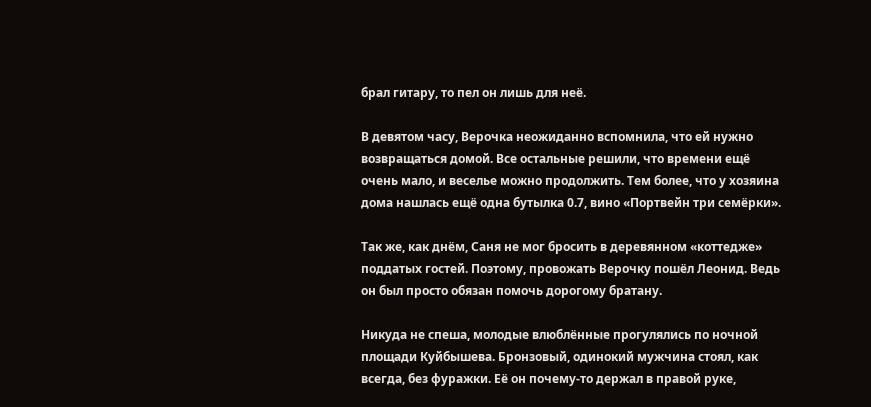брал гитару, то пел он лишь для неё.

В девятом часу, Верочка неожиданно вспомнила, что ей нужно возвращаться домой. Все остальные решили, что времени ещё очень мало, и веселье можно продолжить. Тем более, что у хозяина дома нашлась ещё одна бутылка 0.7, вино «Портвейн три семёрки».

Так же, как днём, Саня не мог бросить в деревянном «коттедже» поддатых гостей. Поэтому, провожать Верочку пошёл Леонид. Ведь он был просто обязан помочь дорогому братану.

Никуда не спеша, молодые влюблённые прогулялись по ночной площади Куйбышева. Бронзовый, одинокий мужчина стоял, как всегда, без фуражки. Её он почему-то держал в правой руке,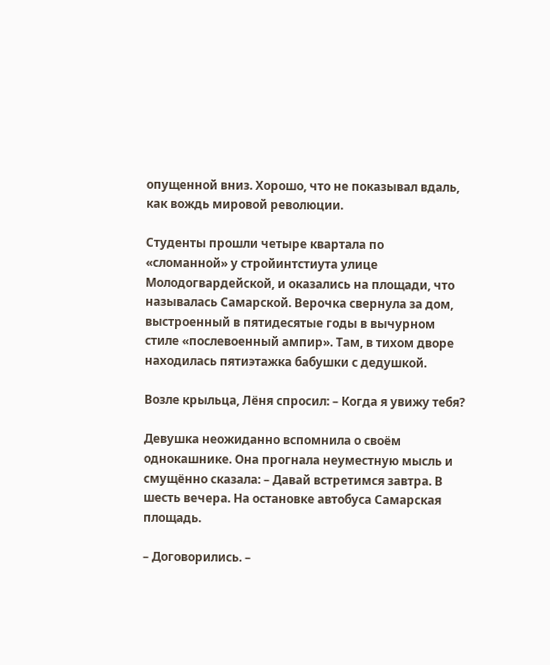опущенной вниз. Хорошо, что не показывал вдаль, как вождь мировой революции.

Студенты прошли четыре квартала по «сломанной» у стройинтстиута улице Молодогвардейской, и оказались на площади, что называлась Самарской. Верочка свернула за дом, выстроенный в пятидесятые годы в вычурном стиле «послевоенный ампир». Там, в тихом дворе находилась пятиэтажка бабушки с дедушкой.

Возле крыльца, Лёня спросил: – Когда я увижу тебя?

Девушка неожиданно вспомнила о своём однокашнике. Она прогнала неуместную мысль и смущённо сказала: – Давай встретимся завтра. В шесть вечера. На остановке автобуса Самарская площадь.

– Договорились. –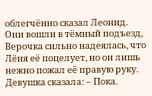облегчённо сказал Леонид. Они вошли в тёмный подъезд, Верочка сильно надеялась, что Лёня её поцелует, но он лишь нежно пожал её правую руку. Девушка сказала: – Пока.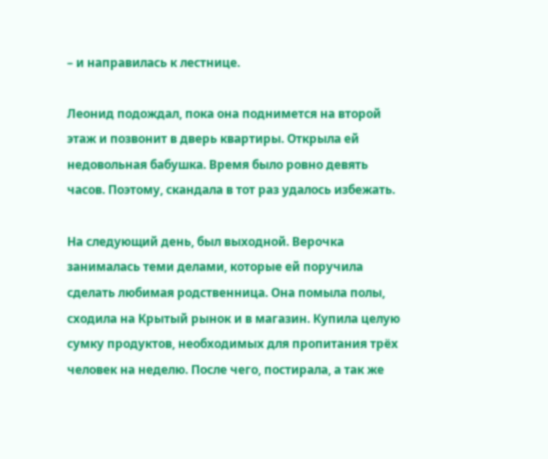– и направилась к лестнице.

Леонид подождал, пока она поднимется на второй этаж и позвонит в дверь квартиры. Открыла ей недовольная бабушка. Время было ровно девять часов. Поэтому, скандала в тот раз удалось избежать.

На следующий день, был выходной. Верочка занималась теми делами, которые ей поручила сделать любимая родственница. Она помыла полы, сходила на Крытый рынок и в магазин. Купила целую сумку продуктов, необходимых для пропитания трёх человек на неделю. После чего, постирала, а так же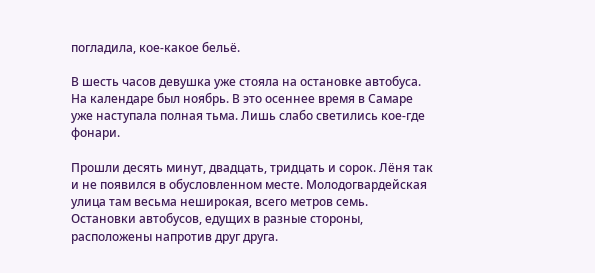погладила, кое-какое бельё.

В шесть часов девушка уже стояла на остановке автобуса. На календаре был ноябрь. В это осеннее время в Самаре уже наступала полная тьма. Лишь слабо светились кое-где фонари.

Прошли десять минут, двадцать, тридцать и сорок. Лёня так и не появился в обусловленном месте. Молодогвардейская улица там весьма неширокая, всего метров семь. Остановки автобусов, едущих в разные стороны, расположены напротив друг друга.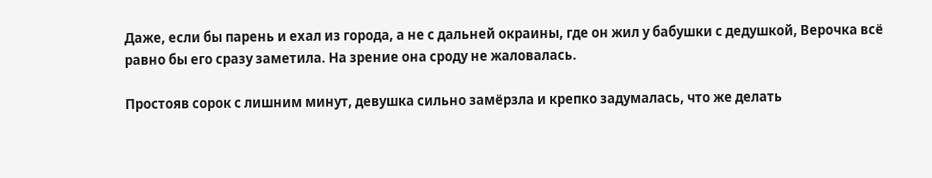Даже, если бы парень и ехал из города, а не с дальней окраины, где он жил у бабушки с дедушкой, Верочка всё равно бы его сразу заметила. На зрение она сроду не жаловалась.

Простояв сорок с лишним минут, девушка сильно замёрзла и крепко задумалась, что же делать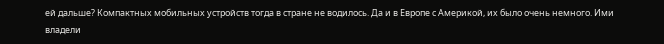ей дальше? Компактных мобильных устройств тогда в стране не водилось. Да и в Европе с Америкой, их было очень немного. Ими владели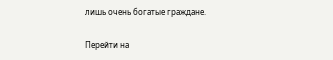лишь очень богатые граждане.

Перейти на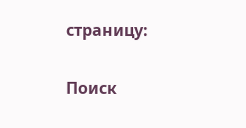страницу:

Поиск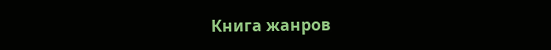Книга жанров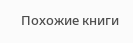Похожие книги